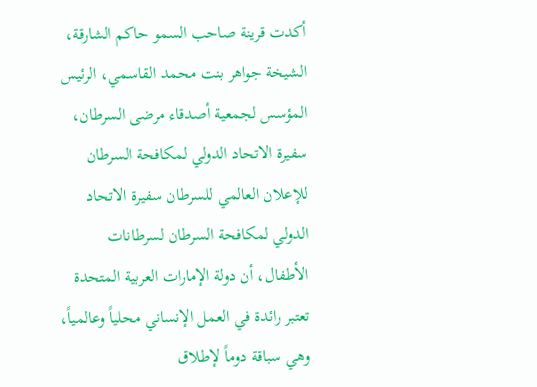أكدت قرينة صاحب السمو حاكم الشارقة، الشيخة جواهر بنت محمد القاسمي، الرئيس المؤسس لجمعية أصدقاء مرضى السرطان، سفيرة الاتحاد الدولي لمكافحة السرطان للإعلان العالمي للسرطان سفيرة الاتحاد الدولي لمكافحة السرطان لسرطانات الأطفال، أن دولة الإمارات العربية المتحدة تعتبر رائدة في العمل الإنساني محلياً وعالمياً، وهي سباقة دوماً لإطلاق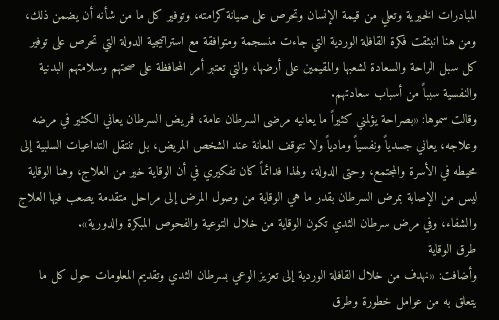المبادرات الخيرية وتعلي من قيمة الإنسان وتحرص على صيانة كرامته، وتوفير كل ما من شأنه أن يضمن ذلك، ومن هنا انبثقت فكرة القافلة الوردية التي جاءت منسجمة ومتوافقة مع استراتيجية الدولة التي تحرص على توفير كل سبل الراحة والسعادة لشعبها والمقيمين على أرضها، والتي تعتبر أمر المحافظة على صحتهم وسلامتهم البدنية والنفسية سبباً من أسباب سعادتهم.
وقالت سموها: «بصراحة يؤلمني كثيراً ما يعانيه مرضى السرطان عامة، فمريض السرطان يعاني الكثير في مرضه وعلاجه، يعاني جسدياً ونفسياً ومادياً ولا تتوقف المعانة عند الشخص المريض، بل تنتقل التداعيات السلبية إلى محيطه في الأسرة والمجتمع، وحتى الدولة، ولهذا فدائماً كان تفكيري في أن الوقاية خير من العلاج، وهنا الوقاية ليس من الإصابة بمرض السرطان بقدر ما هي الوقاية من وصول المرض إلى مراحل متقدمة يصعب فيها العلاج والشفاء، وفي مرض سرطان الثدي تكون الوقاية من خلال التوعية والفحوص المبكرة والدورية».
طرق الوقاية
وأضافت: «نهدف من خلال القافلة الوردية إلى تعزيز الوعي بسرطان الثدي وتقديم المعلومات حول كل ما يتعلق به من عوامل خطورة وطرق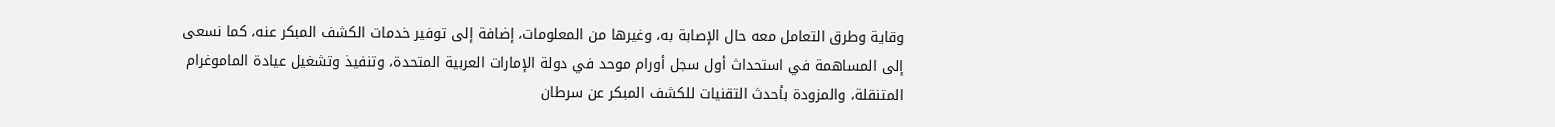وقاية وطرق التعامل معه حال الإصابة به، وغيرها من المعلومات، إضافة إلى توفير خدمات الكشف المبكر عنه، كما نسعى إلى المساهمة في استحداث أول سجل أورام موحد في دولة الإمارات العربية المتحدة، وتنفيذ وتشغيل عيادة الماموغرام المتنقلة، والمزودة بأحدث التقنيات للكشف المبكر عن سرطان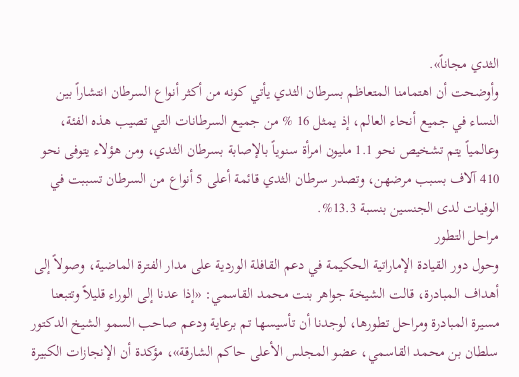الثدي مجاناً».
وأوضحت أن اهتمامنا المتعاظم بسرطان الثدي يأتي كونه من أكثر أنواع السرطان انتشاراً بين النساء في جميع أنحاء العالم، إذ يمثل 16 % من جميع السرطانات التي تصيب هذه الفئة، وعالمياً يتم تشخيص نحو 1.1 مليون امرأة سنوياً بالإصابة بسرطان الثدي، ومن هؤلاء يتوفى نحو 410 آلاف بسبب مرضهن، وتصدر سرطان الثدي قائمة أعلى 5 أنواع من السرطان تسببت في الوفيات لدى الجنسين بنسبة 13.3%.
مراحل التطور
وحول دور القيادة الإماراتية الحكيمة في دعم القافلة الوردية على مدار الفترة الماضية، وصولاً إلى أهداف المبادرة، قالت الشيخة جواهر بنت محمد القاسمي: «إذا عدنا إلى الوراء قليلاً وتتبعنا مسيرة المبادرة ومراحل تطورها، لوجدنا أن تأسيسها تم برعاية ودعم صاحب السمو الشيخ الدكتور سلطان بن محمد القاسمي، عضو المجلس الأعلى حاكم الشارقة»، مؤكدة أن الإنجازات الكبيرة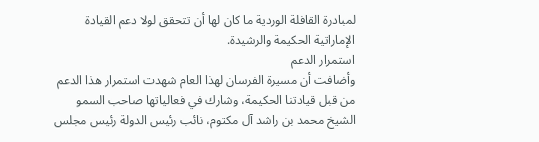لمبادرة القافلة الوردية ما كان لها أن تتحقق لولا دعم القيادة الإماراتية الحكيمة والرشيدة.
استمرار الدعم
وأضافت أن مسيرة الفرسان لهذا العام شهدت استمرار هذا الدعم من قبل قيادتنا الحكيمة، وشارك في فعالياتها صاحب السمو الشيخ محمد بن راشد آل مكتوم، نائب رئيس الدولة رئيس مجلس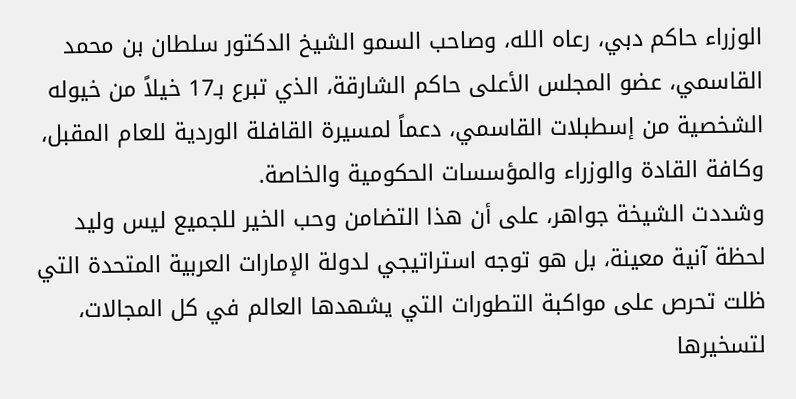الوزراء حاكم دبي، رعاه الله، وصاحب السمو الشيخ الدكتور سلطان بن محمد القاسمي، عضو المجلس الأعلى حاكم الشارقة، الذي تبرع بـ17 خيلاً من خيوله الشخصية من إسطبلات القاسمي، دعماً لمسيرة القافلة الوردية للعام المقبل، وكافة القادة والوزراء والمؤسسات الحكومية والخاصة.
وشددت الشيخة جواهر، على أن هذا التضامن وحب الخير للجميع ليس وليد لحظة آنية معينة، بل هو توجه استراتيجي لدولة الإمارات العربية المتحدة التي ظلت تحرص على مواكبة التطورات التي يشهدها العالم في كل المجالات، لتسخيرها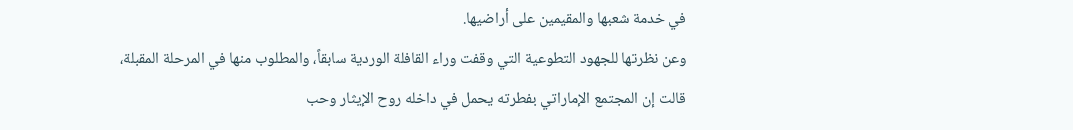في خدمة شعبها والمقيمين على أراضيها.
وعن نظرتها للجهود التطوعية التي وقفت وراء القافلة الوردية سابقاً، والمطلوب منها في المرحلة المقبلة، قالت إن المجتمع الإماراتي بفطرته يحمل في داخله روح الإيثار وحب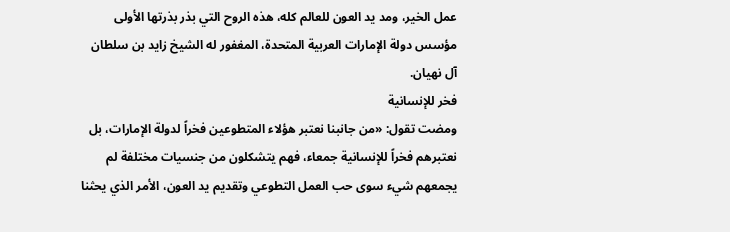عمل الخير، ومد يد العون للعالم كله، هذه الروح التي بذر بذرتها الأولى مؤسس دولة الإمارات العربية المتحدة، المغفور له الشيخ زايد بن سلطان آل نهيان.
فخر للإنسانية
ومضت تقول: «من جانبنا نعتبر هؤلاء المتطوعين فخراً لدولة الإمارات، بل نعتبرهم فخراً للإنسانية جمعاء، فهم يتشكلون من جنسيات مختلفة لم يجمعهم شيء سوى حب العمل التطوعي وتقديم يد العون، الأمر الذي يحثنا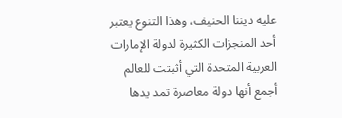عليه ديننا الحنيف، وهذا التنوع يعتبر أحد المنجزات الكثيرة لدولة الإمارات العربية المتحدة التي أثبتت للعالم أجمع أنها دولة معاصرة تمد يدها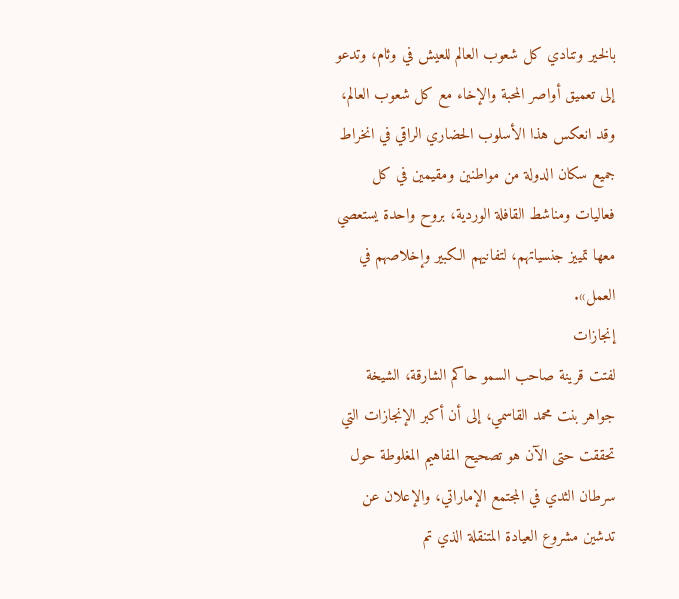بالخير وتنادي كل شعوب العالم للعيش في وئام، وتدعو إلى تعميق أواصر المحبة والإخاء مع كل شعوب العالم، وقد انعكس هذا الأسلوب الحضاري الراقي في انخراط جميع سكان الدولة من مواطنين ومقيمين في كل فعاليات ومناشط القافلة الوردية، بروح واحدة يستعصي معها تمييز جنسياتهم، لتفانيهم الكبير وإخلاصهم في العمل».
إنجازات
لفتت قرينة صاحب السمو حاكم الشارقة، الشيخة جواهر بنت محمد القاسمي، إلى أن أكبر الإنجازات التي تحققت حتى الآن هو تصحيح المفاهيم المغلوطة حول سرطان الثدي في المجتمع الإماراتي، والإعلان عن تدشين مشروع العيادة المتنقلة الذي تم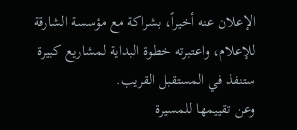الإعلان عنه أخيراً، بشراكة مع مؤسسة الشارقة للإعلام، واعتبرته خطوة البداية لمشاريع كبيرة ستنفذ في المستقبل القريب.
وعن تقييمها للمسيرة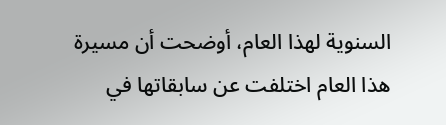السنوية لهذا العام، أوضحت أن مسيرة هذا العام اختلفت عن سابقاتها في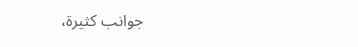جوانب كثيرة،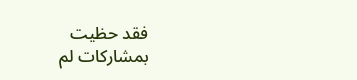فقد حظيت بمشاركات لم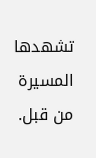تشهدها المسيرة من قبل.